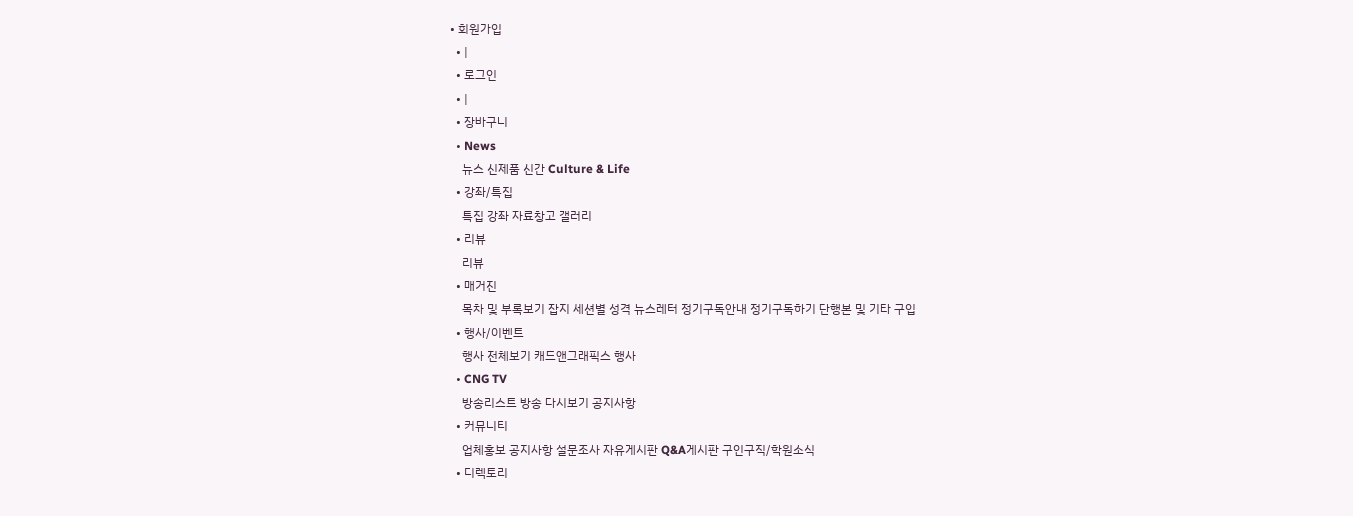• 회원가입
  • |
  • 로그인
  • |
  • 장바구니
  • News
    뉴스 신제품 신간 Culture & Life
  • 강좌/특집
    특집 강좌 자료창고 갤러리
  • 리뷰
    리뷰
  • 매거진
    목차 및 부록보기 잡지 세션별 성격 뉴스레터 정기구독안내 정기구독하기 단행본 및 기타 구입
  • 행사/이벤트
    행사 전체보기 캐드앤그래픽스 행사
  • CNG TV
    방송리스트 방송 다시보기 공지사항
  • 커뮤니티
    업체홍보 공지사항 설문조사 자유게시판 Q&A게시판 구인구직/학원소식
  • 디렉토리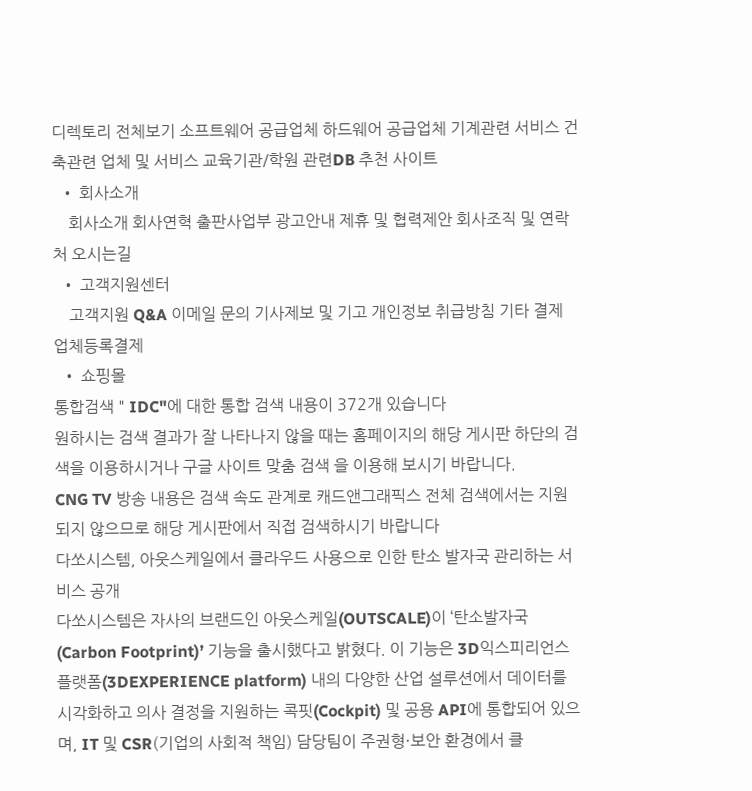디렉토리 전체보기 소프트웨어 공급업체 하드웨어 공급업체 기계관련 서비스 건축관련 업체 및 서비스 교육기관/학원 관련DB 추천 사이트
  • 회사소개
    회사소개 회사연혁 출판사업부 광고안내 제휴 및 협력제안 회사조직 및 연락처 오시는길
  • 고객지원센터
    고객지원 Q&A 이메일 문의 기사제보 및 기고 개인정보 취급방침 기타 결제 업체등록결제
  • 쇼핑몰
통합검색 " IDC"에 대한 통합 검색 내용이 372개 있습니다
원하시는 검색 결과가 잘 나타나지 않을 때는 홈페이지의 해당 게시판 하단의 검색을 이용하시거나 구글 사이트 맞춤 검색 을 이용해 보시기 바랍니다.
CNG TV 방송 내용은 검색 속도 관계로 캐드앤그래픽스 전체 검색에서는 지원되지 않으므로 해당 게시판에서 직접 검색하시기 바랍니다
다쏘시스템, 아웃스케일에서 클라우드 사용으로 인한 탄소 발자국 관리하는 서비스 공개
다쏘시스템은 자사의 브랜드인 아웃스케일(OUTSCALE)이 ‘탄소발자국(Carbon Footprint)’ 기능을 출시했다고 밝혔다. 이 기능은 3D익스피리언스 플랫폼(3DEXPERIENCE platform) 내의 다양한 산업 설루션에서 데이터를 시각화하고 의사 결정을 지원하는 콕핏(Cockpit) 및 공용 API에 통합되어 있으며, IT 및 CSR(기업의 사회적 책임) 담당팀이 주권형·보안 환경에서 클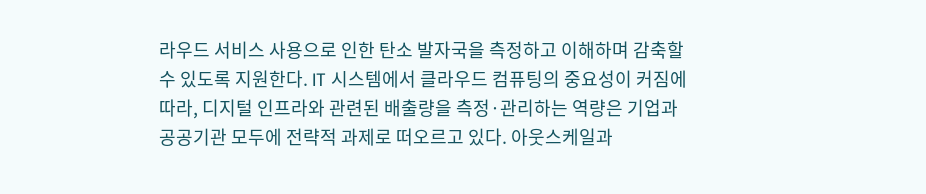라우드 서비스 사용으로 인한 탄소 발자국을 측정하고 이해하며 감축할 수 있도록 지원한다. IT 시스템에서 클라우드 컴퓨팅의 중요성이 커짐에 따라, 디지털 인프라와 관련된 배출량을 측정·관리하는 역량은 기업과 공공기관 모두에 전략적 과제로 떠오르고 있다. 아웃스케일과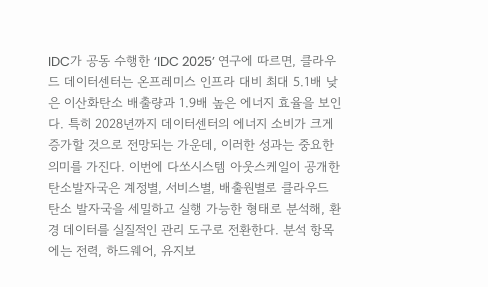IDC가 공동 수행한 ‘IDC 2025’ 연구에 따르면, 클라우드 데이터센터는 온프레미스 인프라 대비 최대 5.1배 낮은 이산화탄소 배출량과 1.9배 높은 에너지 효율을 보인다. 특히 2028년까지 데이터센터의 에너지 소비가 크게 증가할 것으로 전망되는 가운데, 이러한 성과는 중요한 의미를 가진다. 이번에 다쏘시스템 아웃스케일이 공개한 탄소발자국은 계정별, 서비스별, 배출원별로 클라우드 탄소 발자국을 세밀하고 실행 가능한 형태로 분석해, 환경 데이터를 실질적인 관리 도구로 전환한다. 분석 항목에는 전력, 하드웨어, 유지보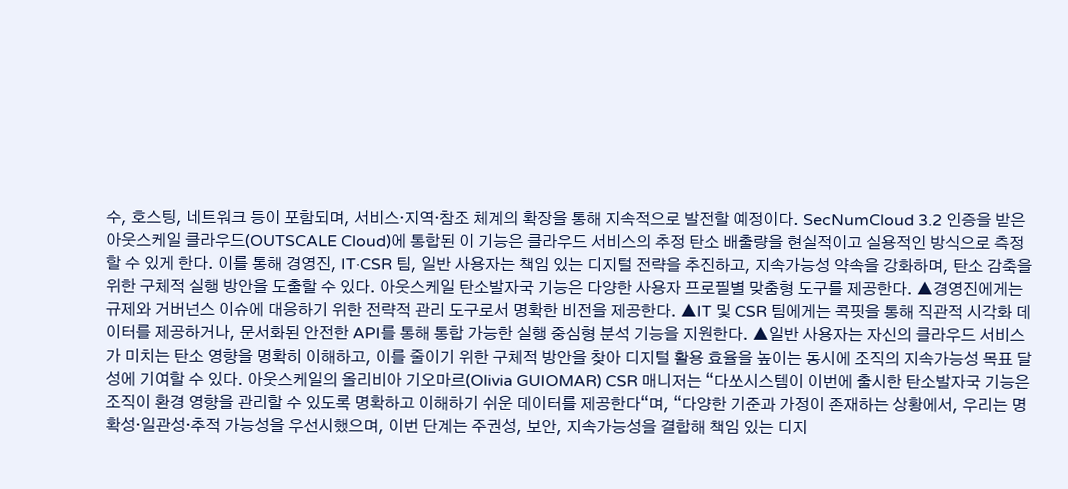수, 호스팅, 네트워크 등이 포함되며, 서비스·지역·참조 체계의 확장을 통해 지속적으로 발전할 예정이다. SecNumCloud 3.2 인증을 받은 아웃스케일 클라우드(OUTSCALE Cloud)에 통합된 이 기능은 클라우드 서비스의 추정 탄소 배출량을 현실적이고 실용적인 방식으로 측정할 수 있게 한다. 이를 통해 경영진, IT·CSR 팀, 일반 사용자는 책임 있는 디지털 전략을 추진하고, 지속가능성 약속을 강화하며, 탄소 감축을 위한 구체적 실행 방안을 도출할 수 있다. 아웃스케일 탄소발자국 기능은 다양한 사용자 프로필별 맞춤형 도구를 제공한다. ▲경영진에게는 규제와 거버넌스 이슈에 대응하기 위한 전략적 관리 도구로서 명확한 비전을 제공한다. ▲IT 및 CSR 팀에게는 콕핏을 통해 직관적 시각화 데이터를 제공하거나, 문서화된 안전한 API를 통해 통합 가능한 실행 중심형 분석 기능을 지원한다. ▲일반 사용자는 자신의 클라우드 서비스가 미치는 탄소 영향을 명확히 이해하고, 이를 줄이기 위한 구체적 방안을 찾아 디지털 활용 효율을 높이는 동시에 조직의 지속가능성 목표 달성에 기여할 수 있다. 아웃스케일의 올리비아 기오마르(Olivia GUIOMAR) CSR 매니저는 “다쏘시스템이 이번에 출시한 탄소발자국 기능은 조직이 환경 영향을 관리할 수 있도록 명확하고 이해하기 쉬운 데이터를 제공한다“며, “다양한 기준과 가정이 존재하는 상황에서, 우리는 명확성·일관성·추적 가능성을 우선시했으며, 이번 단계는 주권성, 보안, 지속가능성을 결합해 책임 있는 디지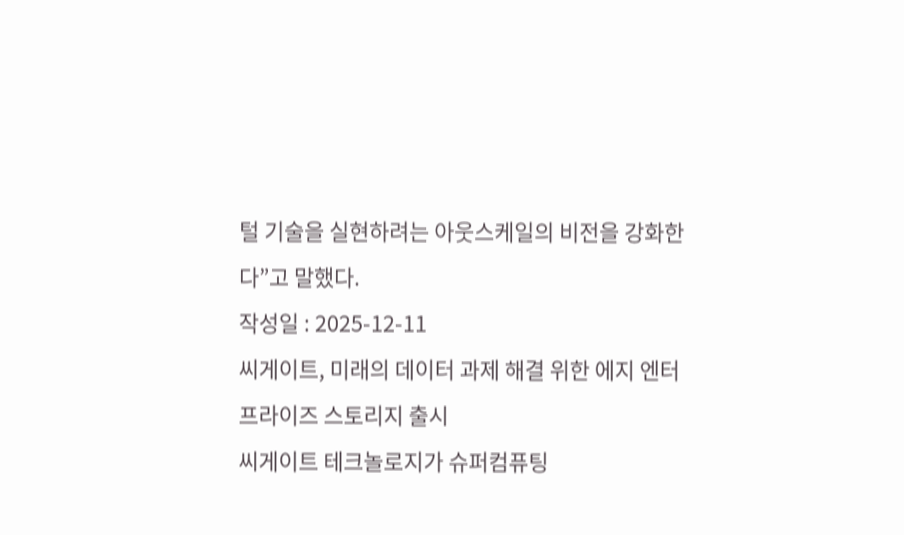털 기술을 실현하려는 아웃스케일의 비전을 강화한다”고 말했다.
작성일 : 2025-12-11
씨게이트, 미래의 데이터 과제 해결 위한 에지 엔터프라이즈 스토리지 출시
씨게이트 테크놀로지가 슈퍼컴퓨팅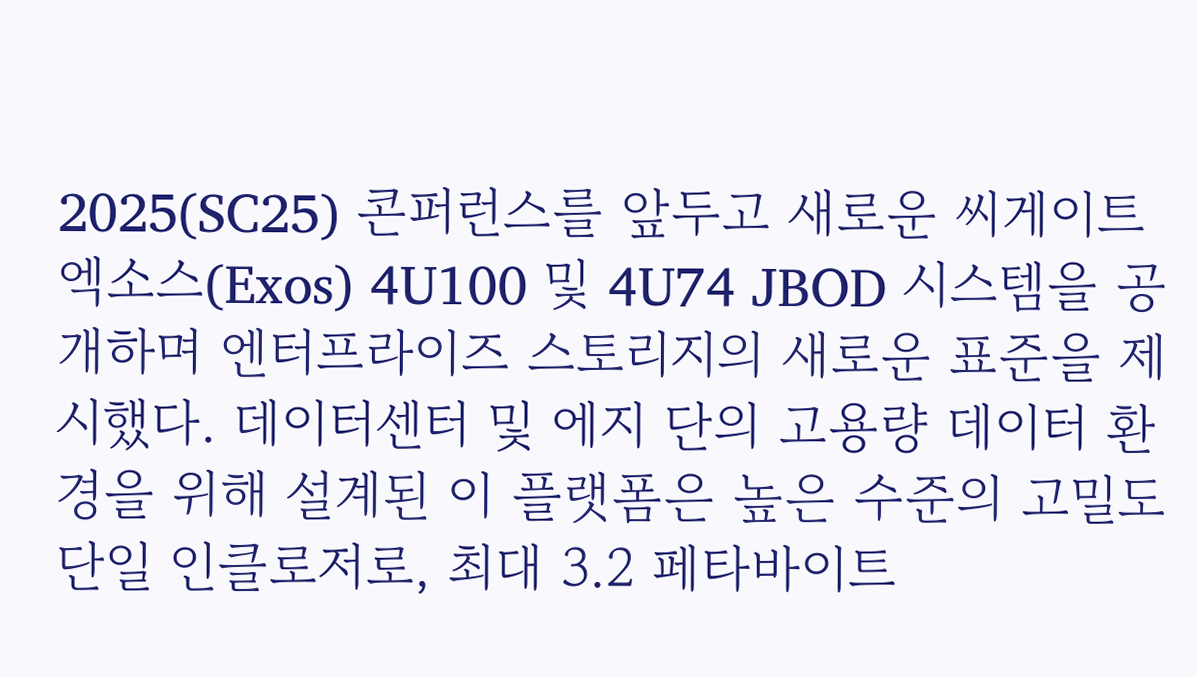2025(SC25) 콘퍼런스를 앞두고 새로운 씨게이트 엑소스(Exos) 4U100 및 4U74 JBOD 시스템을 공개하며 엔터프라이즈 스토리지의 새로운 표준을 제시했다. 데이터센터 및 에지 단의 고용량 데이터 환경을 위해 설계된 이 플랫폼은 높은 수준의 고밀도 단일 인클로저로, 최대 3.2 페타바이트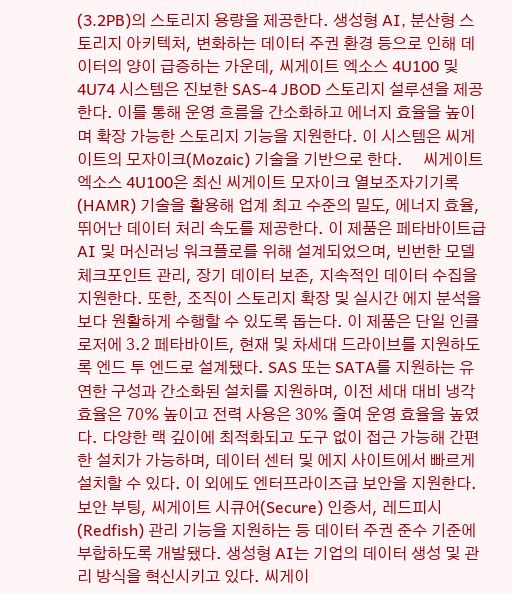(3.2PB)의 스토리지 용량을 제공한다. 생성형 AI, 분산형 스토리지 아키텍처, 변화하는 데이터 주권 환경 등으로 인해 데이터의 양이 급증하는 가운데, 씨게이트 엑소스 4U100 및 4U74 시스템은 진보한 SAS-4 JBOD 스토리지 설루션을 제공한다. 이를 통해 운영 흐름을 간소화하고 에너지 효율을 높이며 확장 가능한 스토리지 기능을 지원한다. 이 시스템은 씨게이트의 모자이크(Mozaic) 기술을 기반으로 한다.     씨게이트 엑소스 4U100은 최신 씨게이트 모자이크 열보조자기기록(HAMR) 기술을 활용해 업계 최고 수준의 밀도, 에너지 효율, 뛰어난 데이터 처리 속도를 제공한다. 이 제품은 페타바이트급 AI 및 머신러닝 워크플로를 위해 설계되었으며, 빈번한 모델 체크포인트 관리, 장기 데이터 보존, 지속적인 데이터 수집을 지원한다. 또한, 조직이 스토리지 확장 및 실시간 에지 분석을 보다 원활하게 수행할 수 있도록 돕는다. 이 제품은 단일 인클로저에 3.2 페타바이트, 현재 및 차세대 드라이브를 지원하도록 엔드 투 엔드로 설계됐다. SAS 또는 SATA를 지원하는 유연한 구성과 간소화된 설치를 지원하며, 이전 세대 대비 냉각 효율은 70% 높이고 전력 사용은 30% 줄여 운영 효율을 높였다. 다양한 랙 깊이에 최적화되고 도구 없이 접근 가능해 간편한 설치가 가능하며, 데이터 센터 및 에지 사이트에서 빠르게 설치할 수 있다. 이 외에도 엔터프라이즈급 보안을 지원한다. 보안 부팅, 씨게이트 시큐어(Secure) 인증서, 레드피시(Redfish) 관리 기능을 지원하는 등 데이터 주권 준수 기준에 부합하도록 개발됐다. 생성형 AI는 기업의 데이터 생성 및 관리 방식을 혁신시키고 있다. 씨게이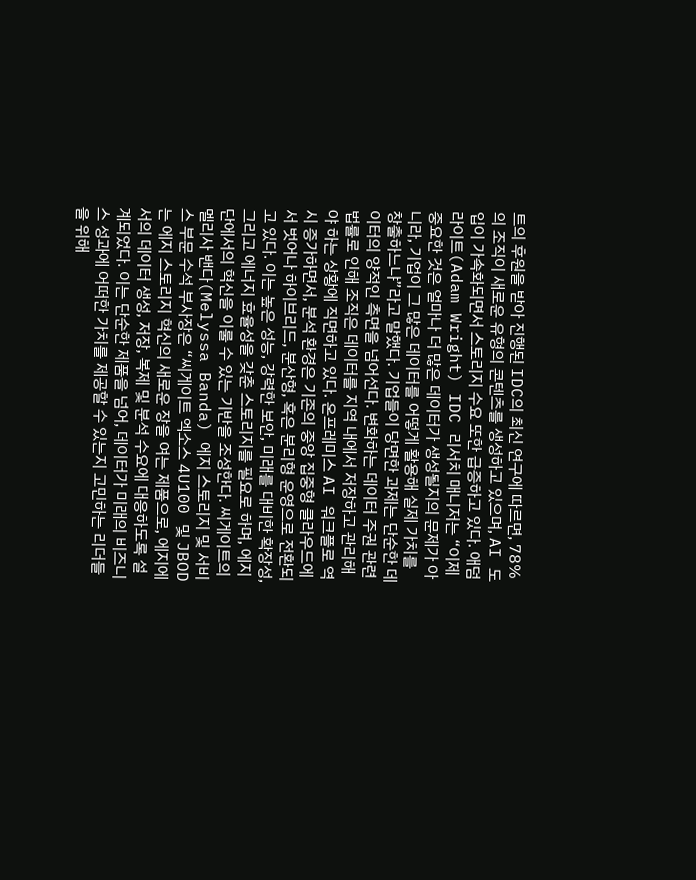트의 후원을 받아 진행된 IDC의 최신 연구에 따르면, 78%의 조직이 새로운 유형의 콘텐츠를 생성하고 있으며, AI 도입이 가속화되면서 스토리지 수요 또한 급증하고 있다. 애덤 라이트(Adam Wright) IDC 리서치 매니저는 “이제 중요한 것은 얼마나 더 많은 데이터가 생성될지의 문제가 아니라, 기업이 그 많은 데이터를 어떻게 활용해 실제 가치를 창출하느냐”라고 말했다. 기업들이 당면한 과제는 단순한 데이터의 양적인 측면을 넘어선다. 변화하는 데이터 주권 관련 법률로 인해 조직은 데이터를 지역 내에서 저장하고 관리해야 하는 상황에 직면하고 있다. 온프레미스 AI 워크플로 역시 증가하면서, 분석 환경은 기존의 중앙 집중형 클라우드에서 벗어나 하이브리드, 분산형, 혹은 분리형 운영으로 전환되고 있다. 이는 높은 성능, 강력한 보안, 미래를 대비한 확장성, 그리고 에너지 효율성을 갖춘 스토리지를 필요로 하며, 에지 단에서의 혁신을 이룰 수 있는 기반을 조성한다. 씨게이트의 멜리사 밴다(Melyssa Banda) 에지 스토리지 및 서비스 부문 수석 부사장은 “씨게이트 엑소스 4U100 및 JBOD는 에지 스토리지 혁신의 새로운 장을 여는 제품으로, 에지에서의 데이터 생성, 저장, 복제 및 분석 수요에 대응하도록 설계되었다. 이는 단순한 제품을 넘어, 데이터가 미래의 비즈니스 성과에 어떠한 가치를 제공할 수 있는지 고민하는 리더들을 위해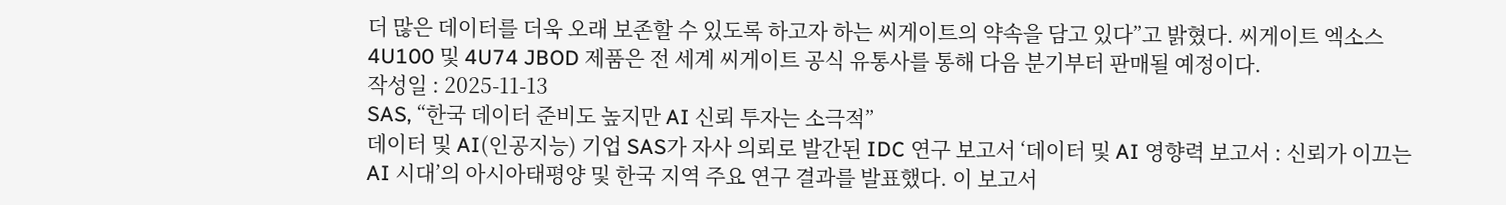더 많은 데이터를 더욱 오래 보존할 수 있도록 하고자 하는 씨게이트의 약속을 담고 있다”고 밝혔다. 씨게이트 엑소스 4U100 및 4U74 JBOD 제품은 전 세계 씨게이트 공식 유통사를 통해 다음 분기부터 판매될 예정이다.
작성일 : 2025-11-13
SAS, “한국 데이터 준비도 높지만 AI 신뢰 투자는 소극적”
데이터 및 AI(인공지능) 기업 SAS가 자사 의뢰로 발간된 IDC 연구 보고서 ‘데이터 및 AI 영향력 보고서 : 신뢰가 이끄는 AI 시대’의 아시아태평양 및 한국 지역 주요 연구 결과를 발표했다. 이 보고서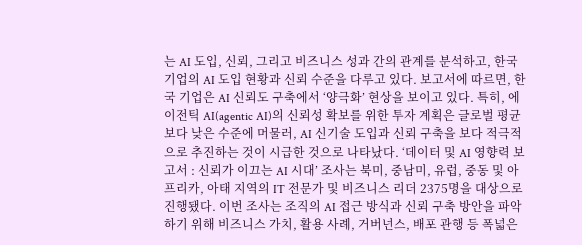는 AI 도입, 신뢰, 그리고 비즈니스 성과 간의 관계를 분석하고, 한국 기업의 AI 도입 현황과 신뢰 수준을 다루고 있다. 보고서에 따르면, 한국 기업은 AI 신뢰도 구축에서 ‘양극화’ 현상을 보이고 있다. 특히, 에이전틱 AI(agentic AI)의 신뢰성 확보를 위한 투자 계획은 글로벌 평균보다 낮은 수준에 머물러, AI 신기술 도입과 신뢰 구축을 보다 적극적으로 추진하는 것이 시급한 것으로 나타났다. ‘데이터 및 AI 영향력 보고서 : 신뢰가 이끄는 AI 시대’ 조사는 북미, 중남미, 유럽, 중동 및 아프리카, 아태 지역의 IT 전문가 및 비즈니스 리더 2375명을 대상으로 진행됐다. 이번 조사는 조직의 AI 접근 방식과 신뢰 구축 방안을 파악하기 위해 비즈니스 가치, 활용 사례, 거버넌스, 배포 관행 등 폭넓은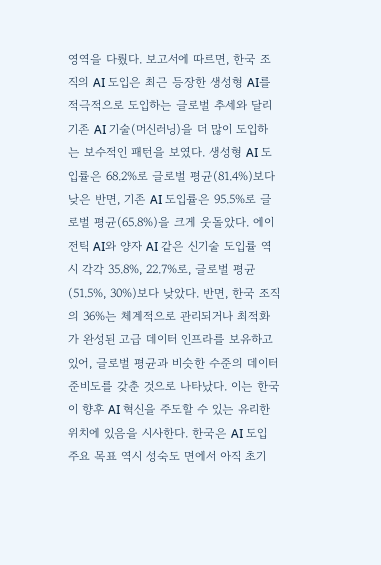영역을 다뤘다. 보고서에 따르면, 한국 조직의 AI 도입은 최근 등장한 생성형 AI를 적극적으로 도입하는 글로벌 추세와 달리 기존 AI 기술(머신러닝)을 더 많이 도입하는 보수적인 패턴을 보였다. 생성형 AI 도입률은 68.2%로 글로벌 평균(81.4%)보다 낮은 반면, 기존 AI 도입률은 95.5%로 글로벌 평균(65.8%)을 크게 웃돌았다. 에이전틱 AI와 양자 AI 같은 신기술 도입률 역시 각각 35.8%, 22.7%로, 글로벌 평균(51.5%, 30%)보다 낮았다. 반면, 한국 조직의 36%는 체계적으로 관리되거나 최적화가 완성된 고급 데이터 인프라를 보유하고 있어, 글로벌 평균과 비슷한 수준의 데이터 준비도를 갖춘 것으로 나타났다. 이는 한국이 향후 AI 혁신을 주도할 수 있는 유리한 위치에 있음을 시사한다. 한국은 AI 도입 주요 목표 역시 성숙도 면에서 아직 초기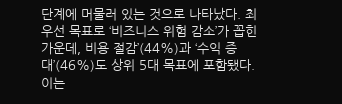단계에 머물러 있는 것으로 나타났다. 최우선 목표로 ‘비즈니스 위험 감소’가 꼽힌 가운데, 비용 절감’(44%)과 ‘수익 증대’(46%)도 상위 5대 목표에 포함됐다. 이는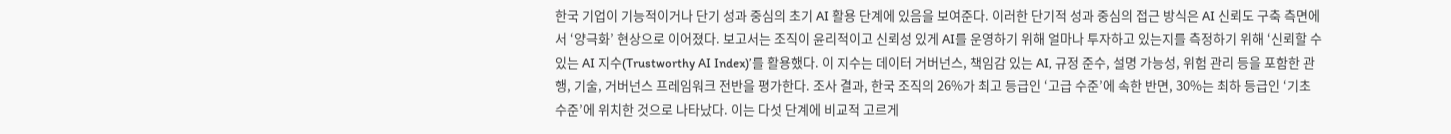한국 기업이 기능적이거나 단기 성과 중심의 초기 AI 활용 단계에 있음을 보여준다. 이러한 단기적 성과 중심의 접근 방식은 AI 신뢰도 구축 측면에서 ‘양극화’ 현상으로 이어졌다. 보고서는 조직이 윤리적이고 신뢰성 있게 AI를 운영하기 위해 얼마나 투자하고 있는지를 측정하기 위해 ‘신뢰할 수 있는 AI 지수(Trustworthy AI Index)’를 활용했다. 이 지수는 데이터 거버넌스, 책임감 있는 AI, 규정 준수, 설명 가능성, 위험 관리 등을 포함한 관행, 기술, 거버넌스 프레임워크 전반을 평가한다. 조사 결과, 한국 조직의 26%가 최고 등급인 ‘고급 수준’에 속한 반면, 30%는 최하 등급인 ‘기초 수준’에 위치한 것으로 나타났다. 이는 다섯 단계에 비교적 고르게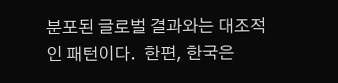분포된 글로벌 결과와는 대조적인 패턴이다.  한편, 한국은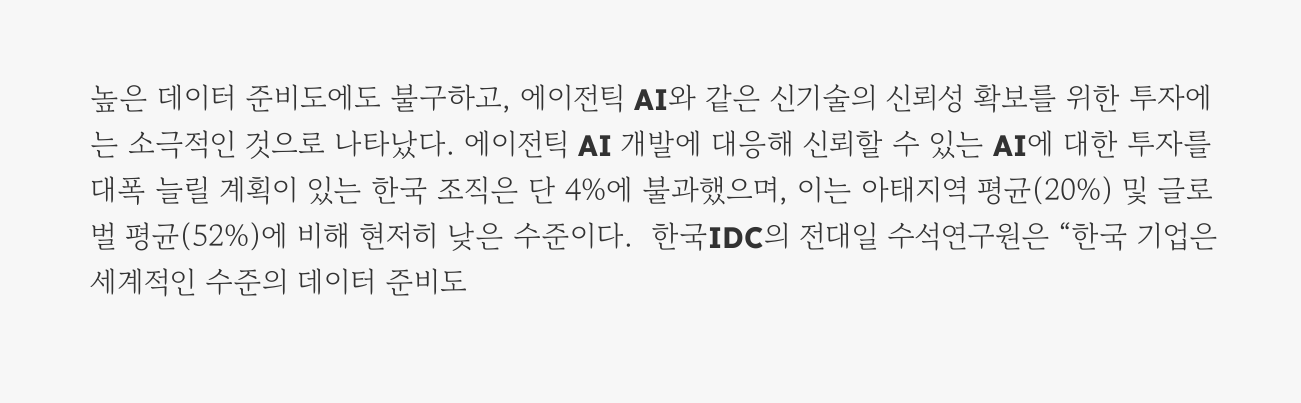높은 데이터 준비도에도 불구하고, 에이전틱 AI와 같은 신기술의 신뢰성 확보를 위한 투자에는 소극적인 것으로 나타났다. 에이전틱 AI 개발에 대응해 신뢰할 수 있는 AI에 대한 투자를 대폭 늘릴 계획이 있는 한국 조직은 단 4%에 불과했으며, 이는 아태지역 평균(20%) 및 글로벌 평균(52%)에 비해 현저히 낮은 수준이다.  한국IDC의 전대일 수석연구원은 “한국 기업은 세계적인 수준의 데이터 준비도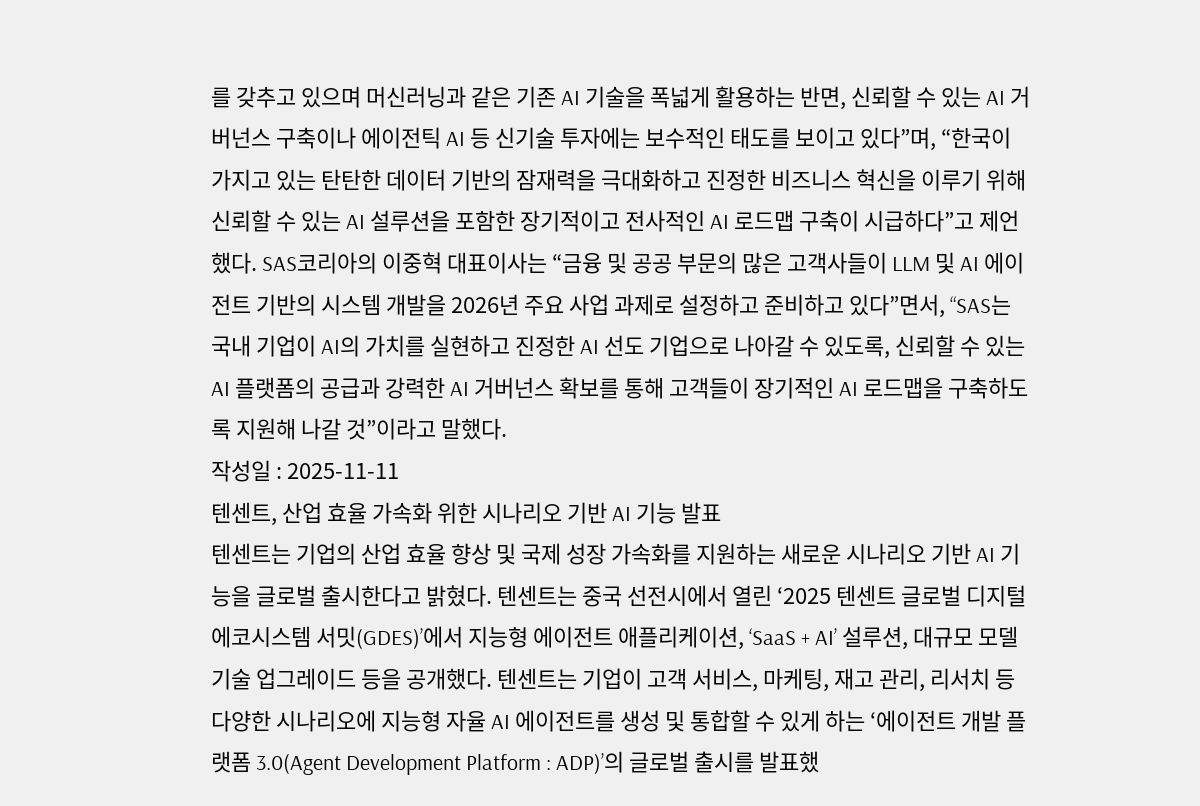를 갖추고 있으며 머신러닝과 같은 기존 AI 기술을 폭넓게 활용하는 반면, 신뢰할 수 있는 AI 거버넌스 구축이나 에이전틱 AI 등 신기술 투자에는 보수적인 태도를 보이고 있다”며, “한국이 가지고 있는 탄탄한 데이터 기반의 잠재력을 극대화하고 진정한 비즈니스 혁신을 이루기 위해 신뢰할 수 있는 AI 설루션을 포함한 장기적이고 전사적인 AI 로드맵 구축이 시급하다”고 제언했다. SAS코리아의 이중혁 대표이사는 “금융 및 공공 부문의 많은 고객사들이 LLM 및 AI 에이전트 기반의 시스템 개발을 2026년 주요 사업 과제로 설정하고 준비하고 있다”면서, “SAS는 국내 기업이 AI의 가치를 실현하고 진정한 AI 선도 기업으로 나아갈 수 있도록, 신뢰할 수 있는 AI 플랫폼의 공급과 강력한 AI 거버넌스 확보를 통해 고객들이 장기적인 AI 로드맵을 구축하도록 지원해 나갈 것”이라고 말했다.
작성일 : 2025-11-11
텐센트, 산업 효율 가속화 위한 시나리오 기반 AI 기능 발표
텐센트는 기업의 산업 효율 향상 및 국제 성장 가속화를 지원하는 새로운 시나리오 기반 AI 기능을 글로벌 출시한다고 밝혔다. 텐센트는 중국 선전시에서 열린 ‘2025 텐센트 글로벌 디지털 에코시스템 서밋(GDES)’에서 지능형 에이전트 애플리케이션, ‘SaaS + AI’ 설루션, 대규모 모델 기술 업그레이드 등을 공개했다. 텐센트는 기업이 고객 서비스, 마케팅, 재고 관리, 리서치 등 다양한 시나리오에 지능형 자율 AI 에이전트를 생성 및 통합할 수 있게 하는 ‘에이전트 개발 플랫폼 3.0(Agent Development Platform : ADP)’의 글로벌 출시를 발표했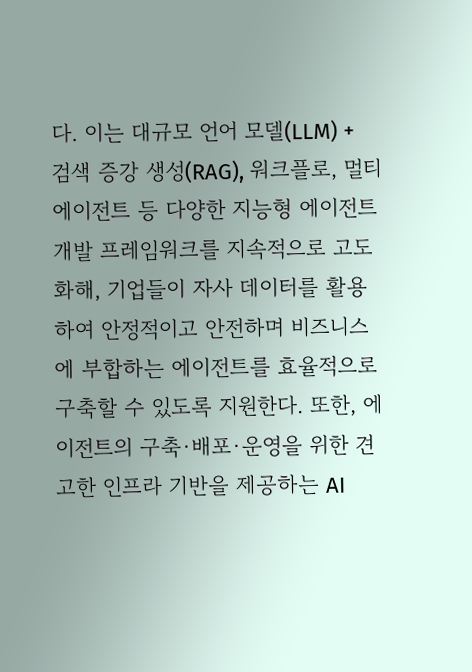다. 이는 대규모 언어 모델(LLM) + 검색 증강 생성(RAG), 워크플로, 멀티 에이전트 등 다양한 지능형 에이전트 개발 프레임워크를 지속적으로 고도화해, 기업들이 자사 데이터를 활용하여 안정적이고 안전하며 비즈니스에 부합하는 에이전트를 효율적으로 구축할 수 있도록 지원한다. 또한, 에이전트의 구축·배포·운영을 위한 견고한 인프라 기반을 제공하는 AI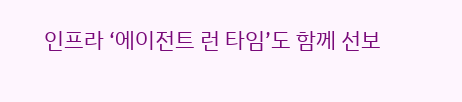인프라 ‘에이전트 런 타임’도 함께 선보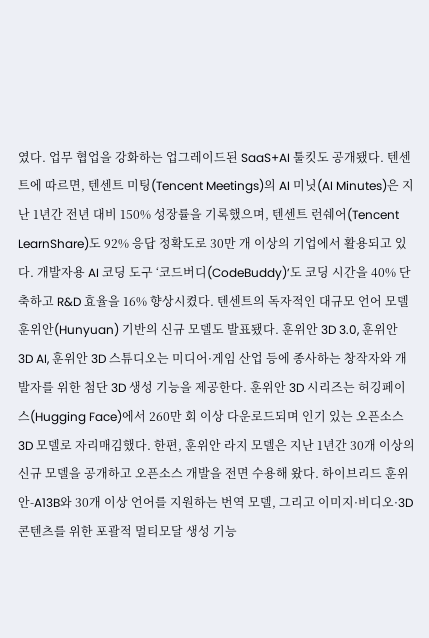였다. 업무 협업을 강화하는 업그레이드된 SaaS+AI 툴킷도 공개됐다. 텐센트에 따르면, 텐센트 미팅(Tencent Meetings)의 AI 미닛(AI Minutes)은 지난 1년간 전년 대비 150% 성장률을 기록했으며, 텐센트 런쉐어(Tencent LearnShare)도 92% 응답 정확도로 30만 개 이상의 기업에서 활용되고 있다. 개발자용 AI 코딩 도구 ‘코드버디(CodeBuddy)’도 코딩 시간을 40% 단축하고 R&D 효율을 16% 향상시켰다. 텐센트의 독자적인 대규모 언어 모델 훈위안(Hunyuan) 기반의 신규 모델도 발표됐다. 훈위안 3D 3.0, 훈위안 3D AI, 훈위안 3D 스튜디오는 미디어·게임 산업 등에 종사하는 창작자와 개발자를 위한 첨단 3D 생성 기능을 제공한다. 훈위안 3D 시리즈는 허깅페이스(Hugging Face)에서 260만 회 이상 다운로드되며 인기 있는 오픈소스 3D 모델로 자리매김했다. 한편, 훈위안 라지 모델은 지난 1년간 30개 이상의 신규 모델을 공개하고 오픈소스 개발을 전면 수용해 왔다. 하이브리드 훈위안-A13B와 30개 이상 언어를 지원하는 번역 모델, 그리고 이미지·비디오·3D 콘텐츠를 위한 포괄적 멀티모달 생성 기능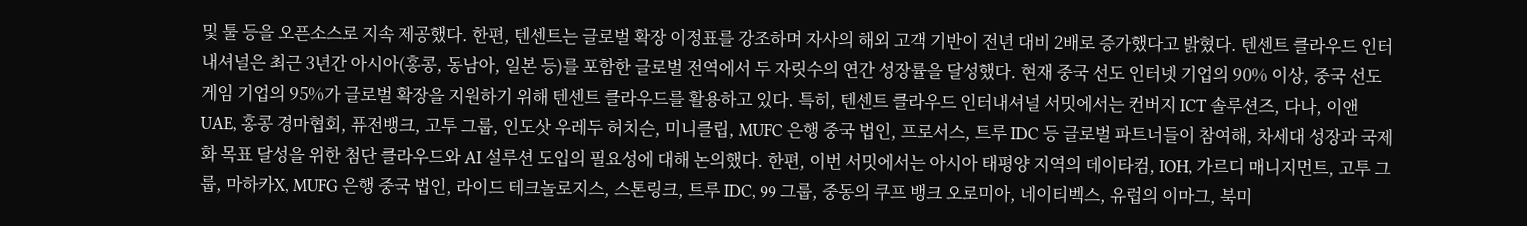및 툴 등을 오픈소스로 지속 제공했다. 한편, 텐센트는 글로벌 확장 이정표를 강조하며 자사의 해외 고객 기반이 전년 대비 2배로 증가했다고 밝혔다. 텐센트 클라우드 인터내셔널은 최근 3년간 아시아(홍콩, 동남아, 일본 등)를 포함한 글로벌 전역에서 두 자릿수의 연간 성장률을 달성했다. 현재 중국 선도 인터넷 기업의 90% 이상, 중국 선도 게임 기업의 95%가 글로벌 확장을 지원하기 위해 텐센트 클라우드를 활용하고 있다. 특히, 텐센트 클라우드 인터내셔널 서밋에서는 컨버지 ICT 솔루션즈, 다나, 이앤 UAE, 홍콩 경마협회, 퓨전뱅크, 고투 그룹, 인도삿 우레두 허치슨, 미니클립, MUFC 은행 중국 법인, 프로서스, 트루 IDC 등 글로벌 파트너들이 참여해, 차세대 성장과 국제화 목표 달성을 위한 첨단 클라우드와 AI 설루션 도입의 필요성에 대해 논의했다. 한편, 이번 서밋에서는 아시아 태평양 지역의 데이타컴, IOH, 가르디 매니지먼트, 고투 그룹, 마하카X, MUFG 은행 중국 법인, 라이드 테크놀로지스, 스톤링크, 트루 IDC, 99 그룹, 중동의 쿠프 뱅크 오로미아, 네이티벡스, 유럽의 이마그, 북미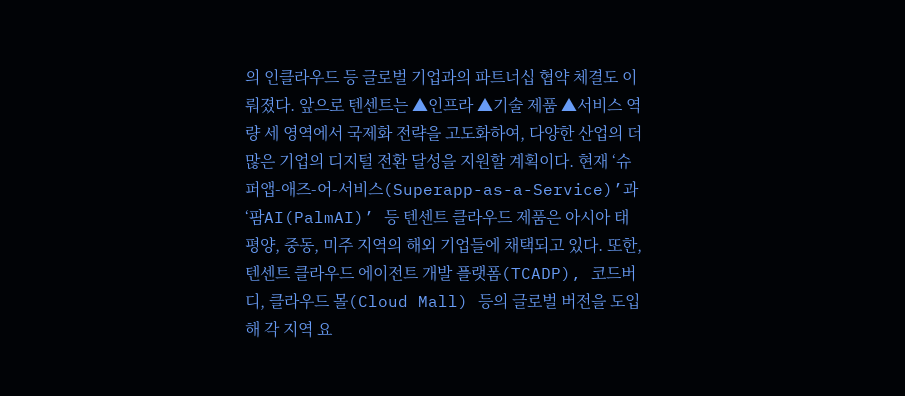의 인클라우드 등 글로벌 기업과의 파트너십 협약 체결도 이뤄졌다. 앞으로 텐센트는 ▲인프라 ▲기술 제품 ▲서비스 역량 세 영역에서 국제화 전략을 고도화하여, 다양한 산업의 더 많은 기업의 디지털 전환 달성을 지원할 계획이다. 현재 ‘슈퍼앱-애즈-어-서비스(Superapp-as-a-Service)’과 ‘팜AI(PalmAI)’ 등 텐센트 클라우드 제품은 아시아 태평양, 중동, 미주 지역의 해외 기업들에 채택되고 있다. 또한, 텐센트 클라우드 에이전트 개발 플랫폼(TCADP), 코드버디, 클라우드 몰(Cloud Mall) 등의 글로벌 버전을 도입해 각 지역 요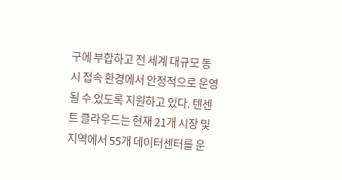구에 부합하고 전 세계 대규모 동시 접속 환경에서 안정적으로 운영될 수 있도록 지원하고 있다. 텐센트 클라우드는 현재 21개 시장 및 지역에서 55개 데이터센터를 운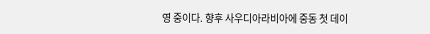영 중이다. 향후 사우디아라비아에 중동 첫 데이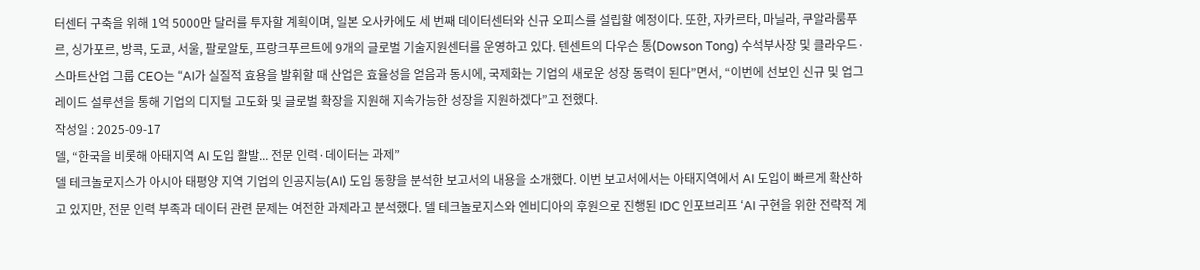터센터 구축을 위해 1억 5000만 달러를 투자할 계획이며, 일본 오사카에도 세 번째 데이터센터와 신규 오피스를 설립할 예정이다. 또한, 자카르타, 마닐라, 쿠알라룸푸르, 싱가포르, 방콕, 도쿄, 서울, 팔로알토, 프랑크푸르트에 9개의 글로벌 기술지원센터를 운영하고 있다. 텐센트의 다우슨 통(Dowson Tong) 수석부사장 및 클라우드·스마트산업 그룹 CEO는 “AI가 실질적 효용을 발휘할 때 산업은 효율성을 얻음과 동시에, 국제화는 기업의 새로운 성장 동력이 된다”면서, “이번에 선보인 신규 및 업그레이드 설루션을 통해 기업의 디지털 고도화 및 글로벌 확장을 지원해 지속가능한 성장을 지원하겠다”고 전했다.
작성일 : 2025-09-17
델, “한국을 비롯해 아태지역 AI 도입 활발... 전문 인력·데이터는 과제”
델 테크놀로지스가 아시아 태평양 지역 기업의 인공지능(AI) 도입 동향을 분석한 보고서의 내용을 소개했다. 이번 보고서에서는 아태지역에서 AI 도입이 빠르게 확산하고 있지만, 전문 인력 부족과 데이터 관련 문제는 여전한 과제라고 분석했다. 델 테크놀로지스와 엔비디아의 후원으로 진행된 IDC 인포브리프 ‘AI 구현을 위한 전략적 계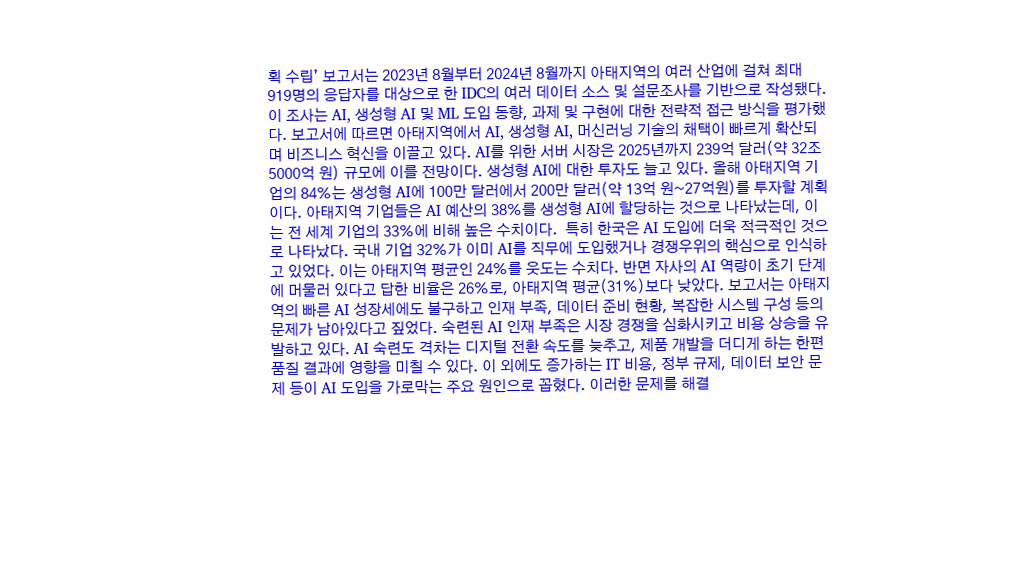획 수립’ 보고서는 2023년 8월부터 2024년 8월까지 아태지역의 여러 산업에 걸쳐 최대 919명의 응답자를 대상으로 한 IDC의 여러 데이터 소스 및 설문조사를 기반으로 작성됐다. 이 조사는 AI, 생성형 AI 및 ML 도입 동향, 과제 및 구현에 대한 전략적 접근 방식을 평가했다. 보고서에 따르면 아태지역에서 AI, 생성형 AI, 머신러닝 기술의 채택이 빠르게 확산되며 비즈니스 혁신을 이끌고 있다. AI를 위한 서버 시장은 2025년까지 239억 달러(약 32조 5000억 원) 규모에 이를 전망이다. 생성형 AI에 대한 투자도 늘고 있다. 올해 아태지역 기업의 84%는 생성형 AI에 100만 달러에서 200만 달러(약 13억 원~27억원)를 투자할 계획이다. 아태지역 기업들은 AI 예산의 38%를 생성형 AI에 할당하는 것으로 나타났는데, 이는 전 세계 기업의 33%에 비해 높은 수치이다.  특히 한국은 AI 도입에 더욱 적극적인 것으로 나타났다. 국내 기업 32%가 이미 AI를 직무에 도입했거나 경쟁우위의 핵심으로 인식하고 있었다. 이는 아태지역 평균인 24%를 웃도는 수치다. 반면 자사의 AI 역량이 초기 단계에 머물러 있다고 답한 비율은 26%로, 아태지역 평균(31%)보다 낮았다. 보고서는 아태지역의 빠른 AI 성장세에도 불구하고 인재 부족, 데이터 준비 현황, 복잡한 시스템 구성 등의 문제가 남아있다고 짚었다. 숙련된 AI 인재 부족은 시장 경쟁을 심화시키고 비용 상승을 유발하고 있다. AI 숙련도 격차는 디지털 전환 속도를 늦추고, 제품 개발을 더디게 하는 한편 품질 결과에 영향을 미칠 수 있다. 이 외에도 증가하는 IT 비용, 정부 규제, 데이터 보안 문제 등이 AI 도입을 가로막는 주요 원인으로 꼽혔다. 이러한 문제를 해결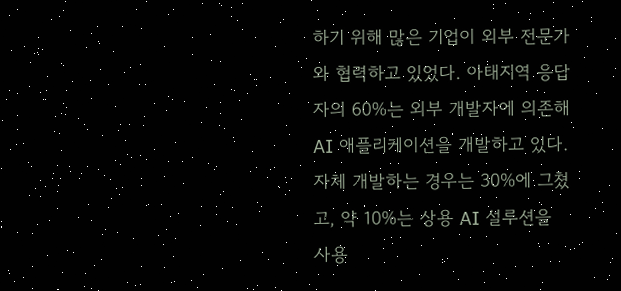하기 위해 많은 기업이 외부 전문가와 협력하고 있었다. 아태지역 응답자의 60%는 외부 개발자에 의존해 AI 애플리케이션을 개발하고 있다. 자체 개발하는 경우는 30%에 그쳤고, 약 10%는 상용 AI 설루션을 사용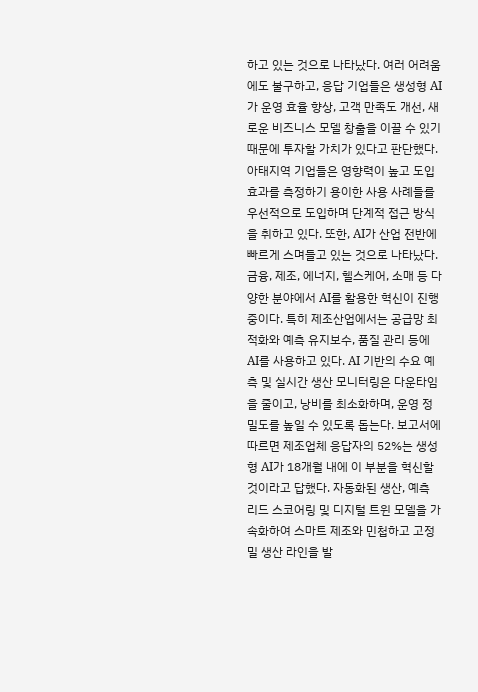하고 있는 것으로 나타났다. 여러 어려움에도 불구하고, 응답 기업들은 생성형 AI가 운영 효율 향상, 고객 만족도 개선, 새로운 비즈니스 모델 창출을 이끌 수 있기 때문에 투자할 가치가 있다고 판단했다.  아태지역 기업들은 영향력이 높고 도입 효과를 측정하기 용이한 사용 사례들를 우선적으로 도입하며 단계적 접근 방식을 취하고 있다. 또한, AI가 산업 전반에 빠르게 스며들고 있는 것으로 나타났다. 금융, 제조, 에너지, 헬스케어, 소매 등 다양한 분야에서 AI를 활용한 혁신이 진행 중이다. 특히 제조산업에서는 공급망 최적화와 예측 유지보수, 품질 관리 등에 AI를 사용하고 있다. AI 기반의 수요 예측 및 실시간 생산 모니터링은 다운타임을 줄이고, 낭비를 최소화하며, 운영 정밀도를 높일 수 있도록 돕는다. 보고서에 따르면 제조업체 응답자의 52%는 생성형 AI가 18개월 내에 이 부분을 혁신할 것이라고 답했다. 자동화된 생산, 예측 리드 스코어링 및 디지털 트윈 모델을 가속화하여 스마트 제조와 민첩하고 고정밀 생산 라인을 발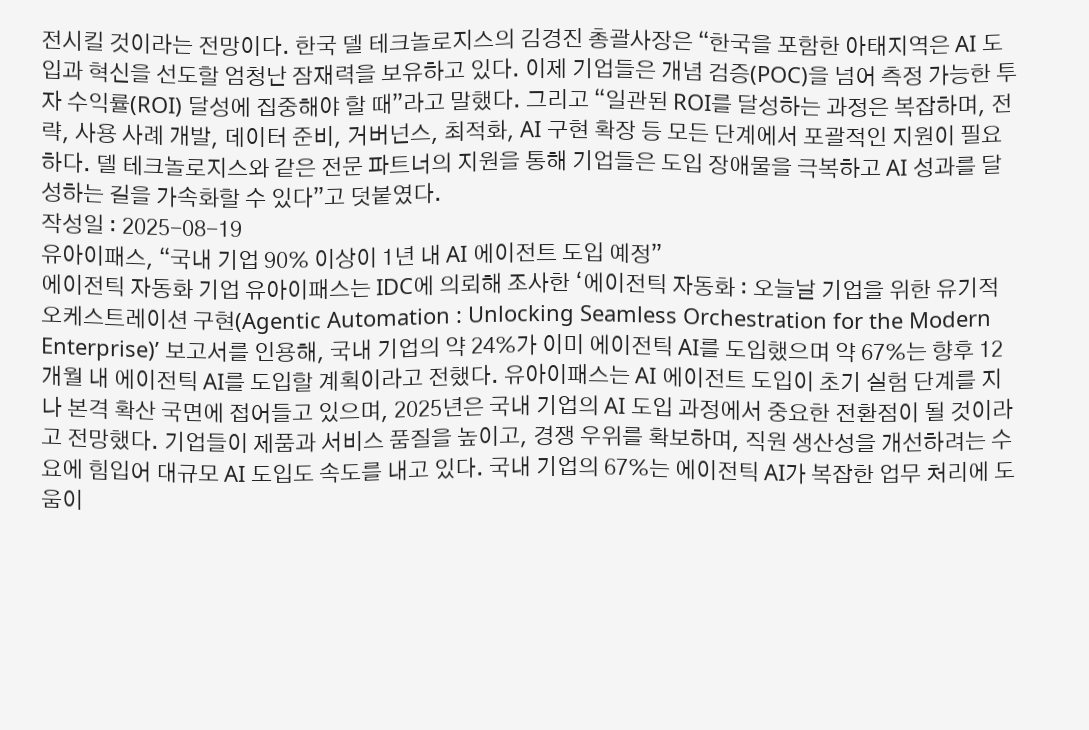전시킬 것이라는 전망이다. 한국 델 테크놀로지스의 김경진 총괄사장은 “한국을 포함한 아태지역은 AI 도입과 혁신을 선도할 엄청난 잠재력을 보유하고 있다. 이제 기업들은 개념 검증(POC)을 넘어 측정 가능한 투자 수익률(ROI) 달성에 집중해야 할 때”라고 말했다. 그리고 “일관된 ROI를 달성하는 과정은 복잡하며, 전략, 사용 사례 개발, 데이터 준비, 거버넌스, 최적화, AI 구현 확장 등 모든 단계에서 포괄적인 지원이 필요하다. 델 테크놀로지스와 같은 전문 파트너의 지원을 통해 기업들은 도입 장애물을 극복하고 AI 성과를 달성하는 길을 가속화할 수 있다”고 덧붙였다.
작성일 : 2025-08-19
유아이패스, “국내 기업 90% 이상이 1년 내 AI 에이전트 도입 예정”
에이전틱 자동화 기업 유아이패스는 IDC에 의뢰해 조사한 ‘에이전틱 자동화 : 오늘날 기업을 위한 유기적 오케스트레이션 구현(Agentic Automation : Unlocking Seamless Orchestration for the Modern Enterprise)’ 보고서를 인용해, 국내 기업의 약 24%가 이미 에이전틱 AI를 도입했으며 약 67%는 향후 12개월 내 에이전틱 AI를 도입할 계획이라고 전했다. 유아이패스는 AI 에이전트 도입이 초기 실험 단계를 지나 본격 확산 국면에 접어들고 있으며, 2025년은 국내 기업의 AI 도입 과정에서 중요한 전환점이 될 것이라고 전망했다. 기업들이 제품과 서비스 품질을 높이고, 경쟁 우위를 확보하며, 직원 생산성을 개선하려는 수요에 힘입어 대규모 AI 도입도 속도를 내고 있다. 국내 기업의 67%는 에이전틱 AI가 복잡한 업무 처리에 도움이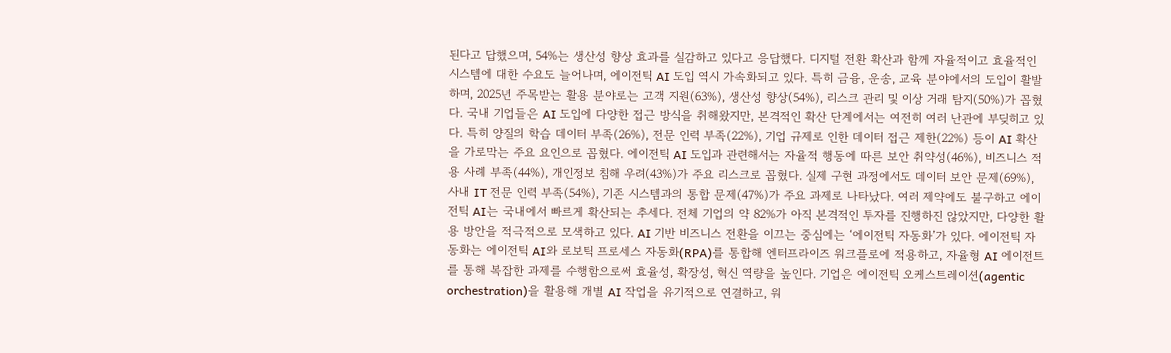된다고 답했으며, 54%는 생산성 향상 효과를 실감하고 있다고 응답했다. 디지털 전환 확산과 함께 자율적이고 효율적인 시스템에 대한 수요도 늘어나며, 에이전틱 AI 도입 역시 가속화되고 있다. 특히 금융, 운송, 교육 분야에서의 도입이 활발하며, 2025년 주목받는 활용 분야로는 고객 지원(63%), 생산성 향상(54%), 리스크 관리 및 이상 거래 탐지(50%)가 꼽혔다. 국내 기업들은 AI 도입에 다양한 접근 방식을 취해왔지만, 본격적인 확산 단계에서는 여전히 여러 난관에 부딪히고 있다. 특히 양질의 학습 데이터 부족(26%), 전문 인력 부족(22%), 기업 규제로 인한 데이터 접근 제한(22%) 등이 AI 확산을 가로막는 주요 요인으로 꼽혔다. 에이전틱 AI 도입과 관련해서는 자율적 행동에 따른 보안 취약성(46%), 비즈니스 적용 사례 부족(44%), 개인정보 침해 우려(43%)가 주요 리스크로 꼽혔다. 실제 구현 과정에서도 데이터 보안 문제(69%), 사내 IT 전문 인력 부족(54%), 기존 시스템과의 통합 문제(47%)가 주요 과제로 나타났다. 여러 제약에도 불구하고 에이전틱 AI는 국내에서 빠르게 확산되는 추세다. 전체 기업의 약 82%가 아직 본격적인 투자를 진행하진 않았지만, 다양한 활용 방안을 적극적으로 모색하고 있다. AI 기반 비즈니스 전환을 이끄는 중심에는 ‘에이전틱 자동화’가 있다. 에이전틱 자동화는 에이전틱 AI와 로보틱 프로세스 자동화(RPA)를 통합해 엔터프라이즈 워크플로에 적용하고, 자율형 AI 에이전트를 통해 복잡한 과제를 수행함으로써 효율성, 확장성, 혁신 역량을 높인다. 기업은 에이전틱 오케스트레이션(agentic orchestration)을 활용해 개별 AI 작업을 유기적으로 연결하고, 워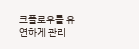크플로우를 유연하게 관리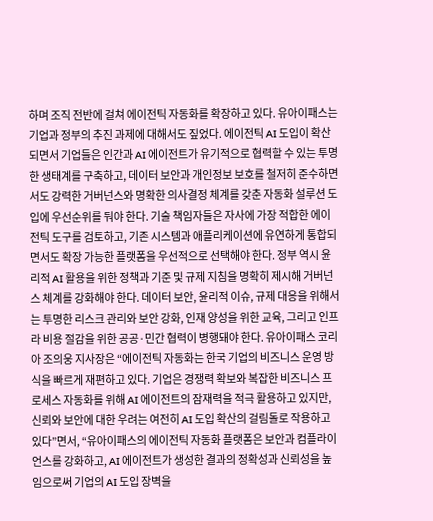하며 조직 전반에 걸쳐 에이전틱 자동화를 확장하고 있다. 유아이패스는 기업과 정부의 추진 과제에 대해서도 짚었다. 에이전틱 AI 도입이 확산되면서 기업들은 인간과 AI 에이전트가 유기적으로 협력할 수 있는 투명한 생태계를 구축하고, 데이터 보안과 개인정보 보호를 철저히 준수하면서도 강력한 거버넌스와 명확한 의사결정 체계를 갖춘 자동화 설루션 도입에 우선순위를 둬야 한다. 기술 책임자들은 자사에 가장 적합한 에이전틱 도구를 검토하고, 기존 시스템과 애플리케이션에 유연하게 통합되면서도 확장 가능한 플랫폼을 우선적으로 선택해야 한다. 정부 역시 윤리적 AI 활용을 위한 정책과 기준 및 규제 지침을 명확히 제시해 거버넌스 체계를 강화해야 한다. 데이터 보안, 윤리적 이슈, 규제 대응을 위해서는 투명한 리스크 관리와 보안 강화, 인재 양성을 위한 교육, 그리고 인프라 비용 절감을 위한 공공·민간 협력이 병행돼야 한다. 유아이패스 코리아 조의웅 지사장은 “에이전틱 자동화는 한국 기업의 비즈니스 운영 방식을 빠르게 재편하고 있다. 기업은 경쟁력 확보와 복잡한 비즈니스 프로세스 자동화를 위해 AI 에이전트의 잠재력을 적극 활용하고 있지만, 신뢰와 보안에 대한 우려는 여전히 AI 도입 확산의 걸림돌로 작용하고 있다”면서, “유아이패스의 에이전틱 자동화 플랫폼은 보안과 컴플라이언스를 강화하고, AI 에이전트가 생성한 결과의 정확성과 신뢰성을 높임으로써 기업의 AI 도입 장벽을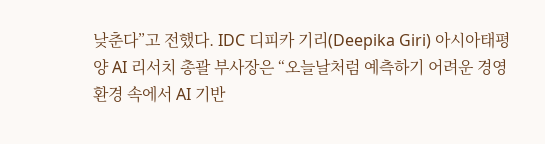낮춘다”고 전했다. IDC 디피카 기리(Deepika Giri) 아시아태평양 AI 리서치 총괄 부사장은 “오늘날처럼 예측하기 어려운 경영 환경 속에서 AI 기반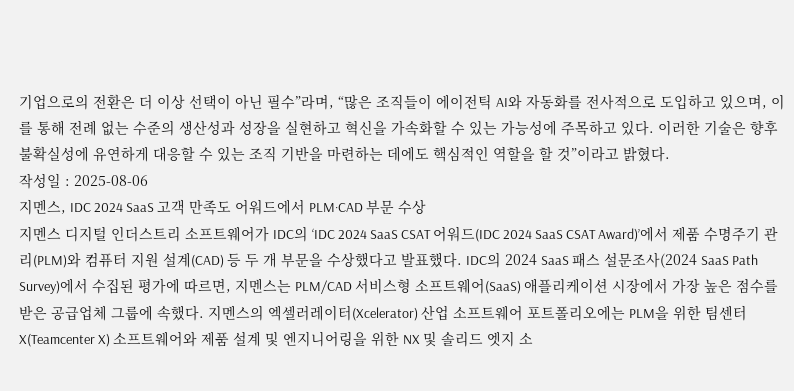기업으로의 전환은 더 이상 선택이 아닌 필수”라며, “많은 조직들이 에이전틱 AI와 자동화를 전사적으로 도입하고 있으며, 이를 통해 전례 없는 수준의 생산성과 성장을 실현하고 혁신을 가속화할 수 있는 가능성에 주목하고 있다. 이러한 기술은 향후 불확실성에 유연하게 대응할 수 있는 조직 기반을 마련하는 데에도 핵심적인 역할을 할 것”이라고 밝혔다.
작성일 : 2025-08-06
지멘스, IDC 2024 SaaS 고객 만족도 어워드에서 PLM·CAD 부문 수상
지멘스 디지털 인더스트리 소프트웨어가 IDC의 ‘IDC 2024 SaaS CSAT 어워드(IDC 2024 SaaS CSAT Award)’에서 제품 수명주기 관리(PLM)와 컴퓨터 지원 설계(CAD) 등 두 개 부문을 수상했다고 발표했다. IDC의 2024 SaaS 패스 설문조사(2024 SaaS Path Survey)에서 수집된 평가에 따르면, 지멘스는 PLM/CAD 서비스형 소프트웨어(SaaS) 애플리케이션 시장에서 가장 높은 점수를 받은 공급업체 그룹에 속했다. 지멘스의 엑셀러레이터(Xcelerator) 산업 소프트웨어 포트폴리오에는 PLM을 위한 팀센터 X(Teamcenter X) 소프트웨어와 제품 설계 및 엔지니어링을 위한 NX 및 솔리드 엣지 소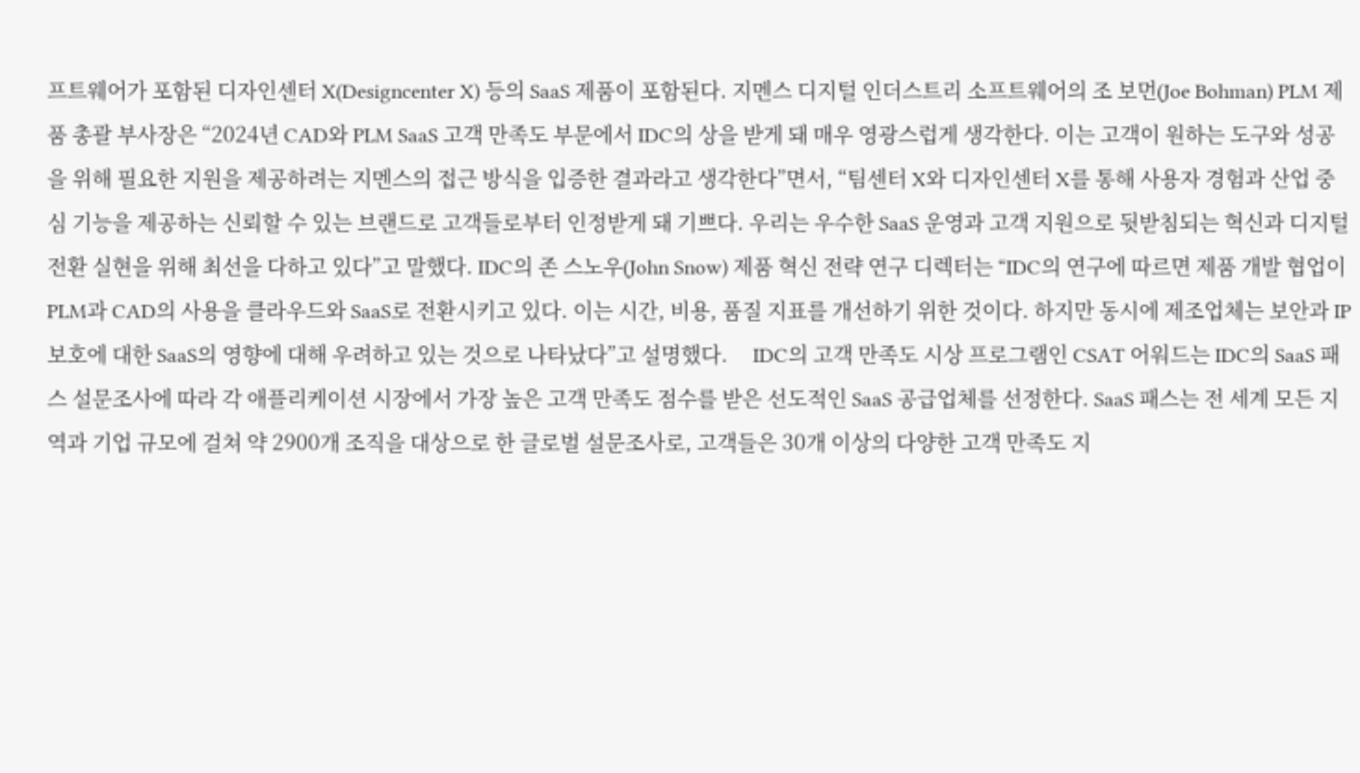프트웨어가 포함된 디자인센터 X(Designcenter X) 등의 SaaS 제품이 포함된다. 지멘스 디지털 인더스트리 소프트웨어의 조 보먼(Joe Bohman) PLM 제품 총괄 부사장은 “2024년 CAD와 PLM SaaS 고객 만족도 부문에서 IDC의 상을 받게 돼 매우 영광스럽게 생각한다. 이는 고객이 원하는 도구와 성공을 위해 필요한 지원을 제공하려는 지멘스의 접근 방식을 입증한 결과라고 생각한다”면서, “팀센터 X와 디자인센터 X를 통해 사용자 경험과 산업 중심 기능을 제공하는 신뢰할 수 있는 브랜드로 고객들로부터 인정받게 돼 기쁘다. 우리는 우수한 SaaS 운영과 고객 지원으로 뒷받침되는 혁신과 디지털 전환 실현을 위해 최선을 다하고 있다”고 말했다. IDC의 존 스노우(John Snow) 제품 혁신 전략 연구 디렉터는 “IDC의 연구에 따르면 제품 개발 협업이 PLM과 CAD의 사용을 클라우드와 SaaS로 전환시키고 있다. 이는 시간, 비용, 품질 지표를 개선하기 위한 것이다. 하지만 동시에 제조업체는 보안과 IP 보호에 대한 SaaS의 영향에 대해 우려하고 있는 것으로 나타났다”고 설명했다.     IDC의 고객 만족도 시상 프로그램인 CSAT 어워드는 IDC의 SaaS 패스 설문조사에 따라 각 애플리케이션 시장에서 가장 높은 고객 만족도 점수를 받은 선도적인 SaaS 공급업체를 선정한다. SaaS 패스는 전 세계 모든 지역과 기업 규모에 걸쳐 약 2900개 조직을 대상으로 한 글로벌 설문조사로, 고객들은 30개 이상의 다양한 고객 만족도 지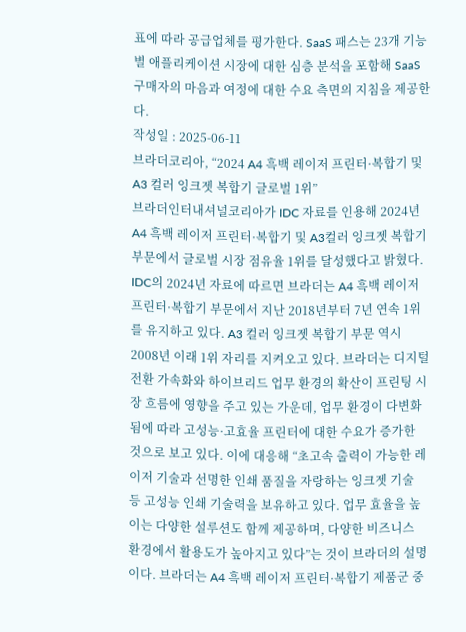표에 따라 공급업체를 평가한다. SaaS 패스는 23개 기능별 애플리케이션 시장에 대한 심층 분석을 포함해 SaaS 구매자의 마음과 여정에 대한 수요 측면의 지침을 제공한다.
작성일 : 2025-06-11
브라더코리아, “2024 A4 흑백 레이저 프린터·복합기 및 A3 컬러 잉크젯 복합기 글로벌 1위”
브라더인터내셔널코리아가 IDC 자료를 인용해 2024년 A4 흑백 레이저 프린터·복합기 및 A3컬러 잉크젯 복합기 부문에서 글로벌 시장 점유율 1위를 달성했다고 밝혔다. IDC의 2024년 자료에 따르면 브라더는 A4 흑백 레이저 프린터·복합기 부문에서 지난 2018년부터 7년 연속 1위를 유지하고 있다. A3 컬러 잉크젯 복합기 부문 역시 2008년 이래 1위 자리를 지켜오고 있다. 브라더는 디지털 전환 가속화와 하이브리드 업무 환경의 확산이 프린팅 시장 흐름에 영향을 주고 있는 가운데, 업무 환경이 다변화됨에 따라 고성능·고효율 프린터에 대한 수요가 증가한 것으로 보고 있다. 이에 대응해 “초고속 출력이 가능한 레이저 기술과 선명한 인쇄 품질을 자랑하는 잉크젯 기술 등 고성능 인쇄 기술력을 보유하고 있다. 업무 효율을 높이는 다양한 설루션도 함께 제공하며, 다양한 비즈니스 환경에서 활용도가 높아지고 있다”는 것이 브라더의 설명이다. 브라더는 A4 흑백 레이저 프린터·복합기 제품군 중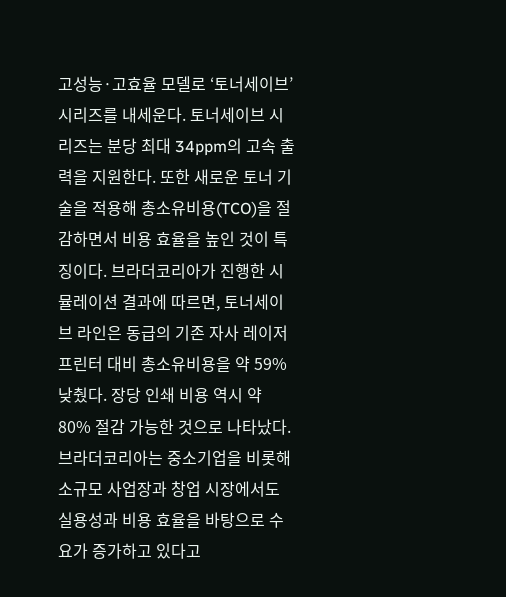고성능·고효율 모델로 ‘토너세이브’ 시리즈를 내세운다. 토너세이브 시리즈는 분당 최대 34ppm의 고속 출력을 지원한다. 또한 새로운 토너 기술을 적용해 총소유비용(TCO)을 절감하면서 비용 효율을 높인 것이 특징이다. 브라더코리아가 진행한 시뮬레이션 결과에 따르면, 토너세이브 라인은 동급의 기존 자사 레이저 프린터 대비 총소유비용을 약 59% 낮췄다. 장당 인쇄 비용 역시 약 80% 절감 가능한 것으로 나타났다. 브라더코리아는 중소기업을 비롯해 소규모 사업장과 창업 시장에서도 실용성과 비용 효율을 바탕으로 수요가 증가하고 있다고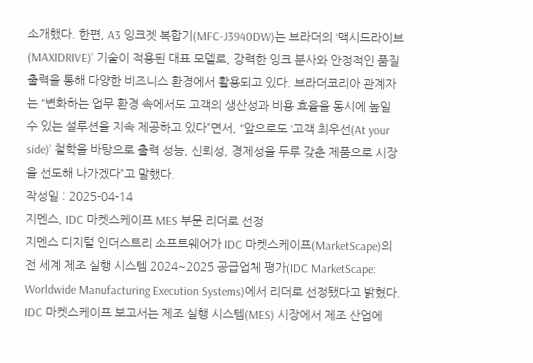소개했다. 한편, A3 잉크젯 복합기(MFC-J3940DW)는 브라더의 ‘맥시드라이브(MAXIDRIVE)’ 기술이 적용된 대표 모델로, 강력한 잉크 분사와 안정적인 품질 출력을 통해 다양한 비즈니스 환경에서 활용되고 있다. 브라더코리아 관계자는 “변화하는 업무 환경 속에서도 고객의 생산성과 비용 효율을 동시에 높일 수 있는 설루션을 지속 제공하고 있다”면서, “앞으로도 ‘고객 최우선(At your side)’ 철학을 바탕으로 출력 성능, 신뢰성, 경제성을 두루 갖춘 제품으로 시장을 선도해 나가겠다”고 말했다.
작성일 : 2025-04-14
지멘스, IDC 마켓스케이프 MES 부문 리더로 선정
지멘스 디지털 인더스트리 소프트웨어가 IDC 마켓스케이프(MarketScape)의 전 세계 제조 실행 시스템 2024~2025 공급업체 평가(IDC MarketScape: Worldwide Manufacturing Execution Systems)에서 리더로 선정됐다고 밝혔다. IDC 마켓스케이프 보고서는 제조 실행 시스템(MES) 시장에서 제조 산업에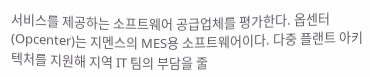서비스를 제공하는 소프트웨어 공급업체를 평가한다. 옵센터(Opcenter)는 지멘스의 MES용 소프트웨어이다. 다중 플랜트 아키텍처를 지원해 지역 IT 팀의 부담을 줄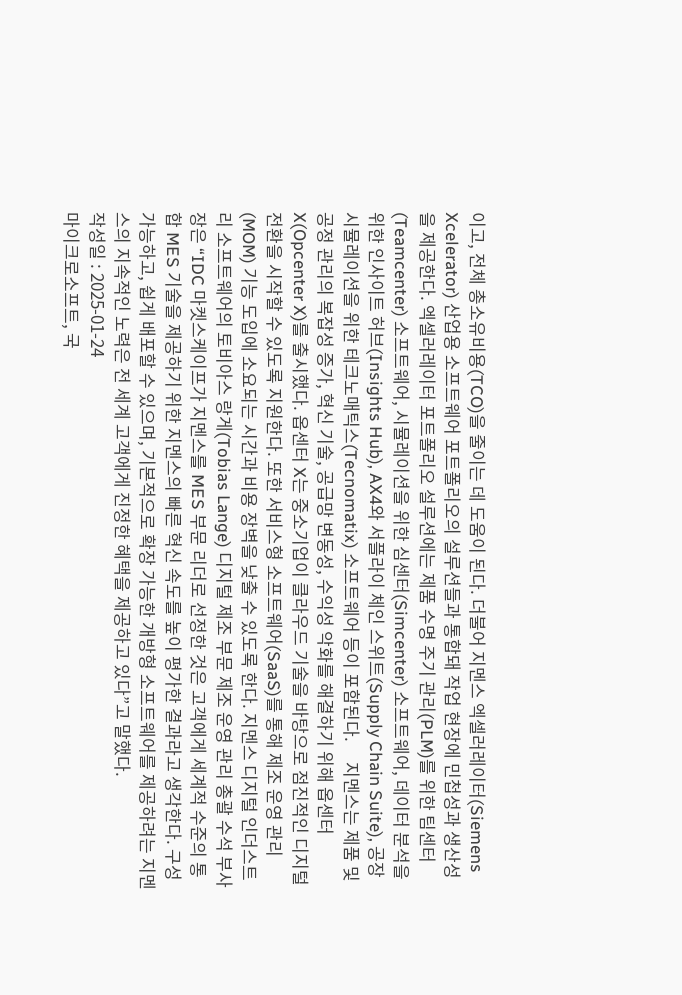이고, 전체 총소유비용(TCO)을 줄이는 데 도움이 된다. 더불어 지멘스 엑셀러레이터(Siemens Xcelerator) 산업용 소프트웨어 포트폴리오의 설루션들과 통합돼 작업 현장에 민첩성과 생산성을 제공한다. 엑셀러레이터 포트폴리오 설루션에는 제품 수명 주기 관리(PLM)를 위한 팀센터(Teamcenter) 소프트웨어, 시뮬레이션을 위한 심센터(Simcenter) 소프트웨어, 데이터 분석을 위한 인사이트 허브(Insights Hub), AX4와 서플라이 체인 스위트(Supply Chain Suite), 공장 시뮬레이션을 위한 테크노매틱스(Tecnomatix) 소프트웨어 등이 포함된다.     지멘스는 제품 및 공정 관리의 복잡성 증가, 혁신 기술, 공급망 변동성, 수익성 악화를 해결하기 위해 옵센터 X(Opcenter X)를 출시했다. 옵센터 X는 중소기업이 클라우드 기술을 바탕으로 점진적인 디지털 전환을 시작할 수 있도록 지원한다. 또한 서비스형 소프트웨어(SaaS)를 통해 제조 운영 관리(MOM) 기능 도입에 소요되는 시간과 비용 장벽을 낮출 수 있도록 한다. 지멘스 디지털 인더스트리 소프트웨어의 토비아스 랑게(Tobias Lange) 디지털 제조 부문 제조 운영 관리 총괄 수석 부사장은 “IDC 마켓스케이프가 지멘스를 MES 부문 리더로 선정한 것은 고객에게 세계적 수준의 통합 MES 기술을 제공하기 위한 지멘스의 빠른 혁신 속도를 높이 평가한 결과라고 생각한다. 구성 가능하고, 쉽게 배포할 수 있으며, 기본적으로 확장 가능한 개방형 소프트웨어를 제공하려는 지멘스의 지속적인 노력은 전 세계 고객에게 진정한 혜택을 제공하고 있다”고 말했다.
작성일 : 2025-01-24
마이크로소프트, 국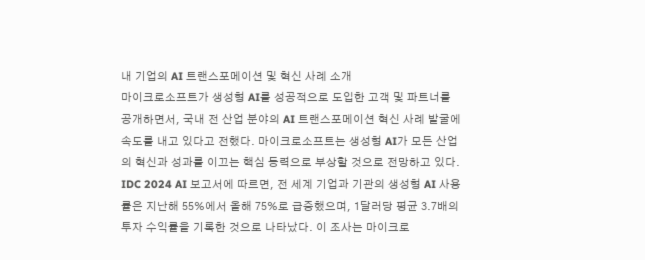내 기업의 AI 트랜스포메이션 및 혁신 사례 소개
마이크로소프트가 생성형 AI를 성공적으로 도입한 고객 및 파트너를 공개하면서, 국내 전 산업 분야의 AI 트랜스포메이션 혁신 사례 발굴에 속도를 내고 있다고 전했다. 마이크로소프트는 생성형 AI가 모든 산업의 혁신과 성과를 이끄는 핵심 동력으로 부상할 것으로 전망하고 있다. IDC 2024 AI 보고서에 따르면, 전 세계 기업과 기관의 생성형 AI 사용률은 지난해 55%에서 올해 75%로 급증했으며, 1달러당 평균 3.7배의 투자 수익률을 기록한 것으로 나타났다. 이 조사는 마이크로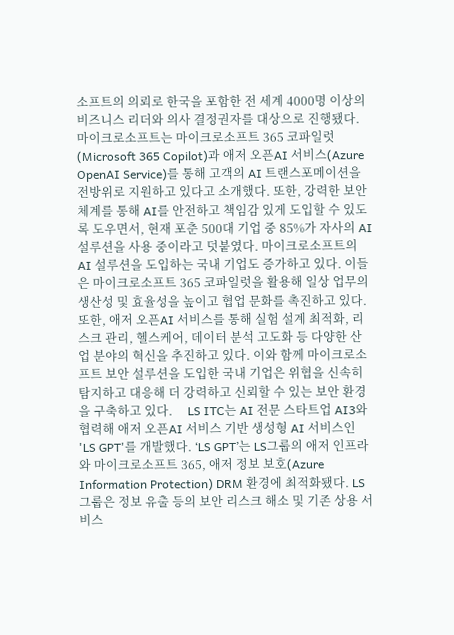소프트의 의뢰로 한국을 포함한 전 세계 4000명 이상의 비즈니스 리더와 의사 결정권자를 대상으로 진행됐다. 마이크로소프트는 마이크로소프트 365 코파일럿(Microsoft 365 Copilot)과 애저 오픈AI 서비스(Azure OpenAI Service)를 통해 고객의 AI 트랜스포메이션을 전방위로 지원하고 있다고 소개했다. 또한, 강력한 보안 체계를 통해 AI를 안전하고 책임감 있게 도입할 수 있도록 도우면서, 현재 포춘 500대 기업 중 85%가 자사의 AI 설루션을 사용 중이라고 덧붙였다. 마이크로소프트의 AI 설루션을 도입하는 국내 기업도 증가하고 있다. 이들은 마이크로소프트 365 코파일럿을 활용해 일상 업무의 생산성 및 효율성을 높이고 협업 문화를 촉진하고 있다. 또한, 애저 오픈AI 서비스를 통해 실험 설계 최적화, 리스크 관리, 헬스케어, 데이터 분석 고도화 등 다양한 산업 분야의 혁신을 추진하고 있다. 이와 함께 마이크로소프트 보안 설루션을 도입한 국내 기업은 위협을 신속히 탐지하고 대응해 더 강력하고 신뢰할 수 있는 보안 환경을 구축하고 있다.     LS ITC는 AI 전문 스타트업 AI3와 협력해 애저 오픈AI 서비스 기반 생성형 AI 서비스인 'LS GPT'를 개발했다. ‘LS GPT’는 LS그룹의 애저 인프라와 마이크로소프트 365, 애저 정보 보호(Azure Information Protection) DRM 환경에 최적화됐다. LS그룹은 정보 유출 등의 보안 리스크 해소 및 기존 상용 서비스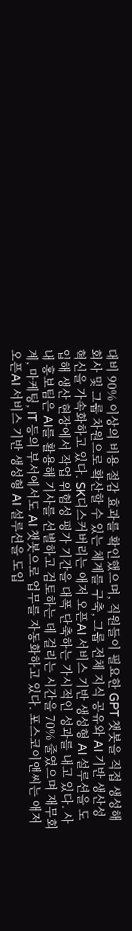대비 90% 이상의 비용 절감 효과를 확인했으며, 직원들이 필요한 GPT 챗봇을 직접 생성해 회사 및 그룹 차원으로 확산할 수 있는 체계를 구축, 그룹 전체 지식 공유와 AI 기반 생산성 혁신을 가속화하고 있다. SK디스커버리는 애저 오픈AI 서비스 기반 생성형 AI 설루션을 도입해 생산 현장에서 작업 위험성 평가 기간을 대폭 단축하는 가시적인 성과를 내고 있다. 사내 홍보팀은 AI를 활용해 기사를 선별하고 검토하는 데 걸리는 시간을 70% 줄였으며 재무회계, 마케팅, IT 등의 부서에서도 AI 챗봇으로 업무를 자동화하고 있다. 포스코이앤씨는 애저 오픈AI 서비스 기반 생성형 AI 설루션을 도입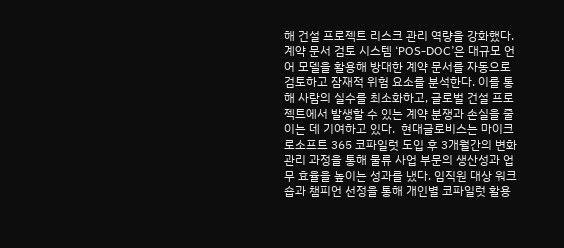해 건설 프로젝트 리스크 관리 역량을 강화했다. 계약 문서 검토 시스템 ‘POS-DOC’은 대규모 언어 모델을 활용해 방대한 계약 문서를 자동으로 검토하고 잠재적 위험 요소를 분석한다. 이를 통해 사람의 실수를 최소화하고, 글로벌 건설 프로젝트에서 발생할 수 있는 계약 분쟁과 손실을 줄이는 데 기여하고 있다.  현대글로비스는 마이크로소프트 365 코파일럿 도입 후 3개월간의 변화 관리 과정을 통해 물류 사업 부문의 생산성과 업무 효율을 높이는 성과를 냈다. 임직원 대상 워크숍과 챔피언 선정을 통해 개인별 코파일럿 활용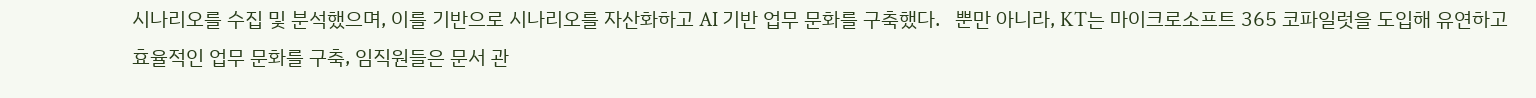시나리오를 수집 및 분석했으며, 이를 기반으로 시나리오를 자산화하고 AI 기반 업무 문화를 구축했다.   뿐만 아니라, KT는 마이크로소프트 365 코파일럿을 도입해 유연하고 효율적인 업무 문화를 구축, 임직원들은 문서 관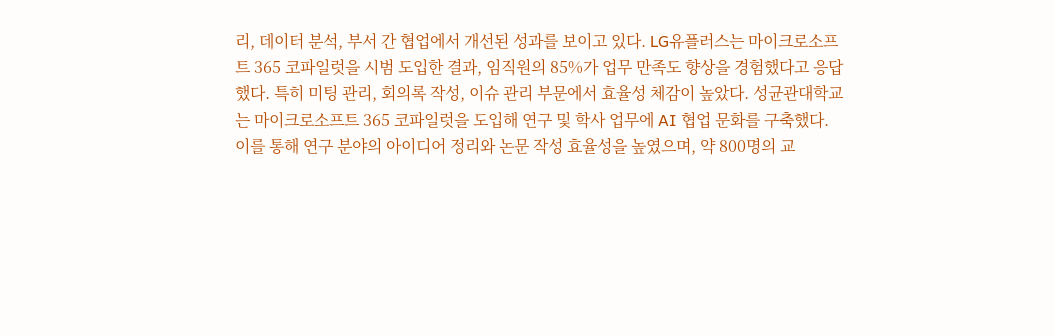리, 데이터 분석, 부서 간 협업에서 개선된 성과를 보이고 있다. LG유플러스는 마이크로소프트 365 코파일럿을 시범 도입한 결과, 임직원의 85%가 업무 만족도 향상을 경험했다고 응답했다. 특히 미팅 관리, 회의록 작성, 이슈 관리 부문에서 효율성 체감이 높았다. 성균관대학교는 마이크로소프트 365 코파일럿을 도입해 연구 및 학사 업무에 AI 협업 문화를 구축했다. 이를 통해 연구 분야의 아이디어 정리와 논문 작성 효율성을 높였으며, 약 800명의 교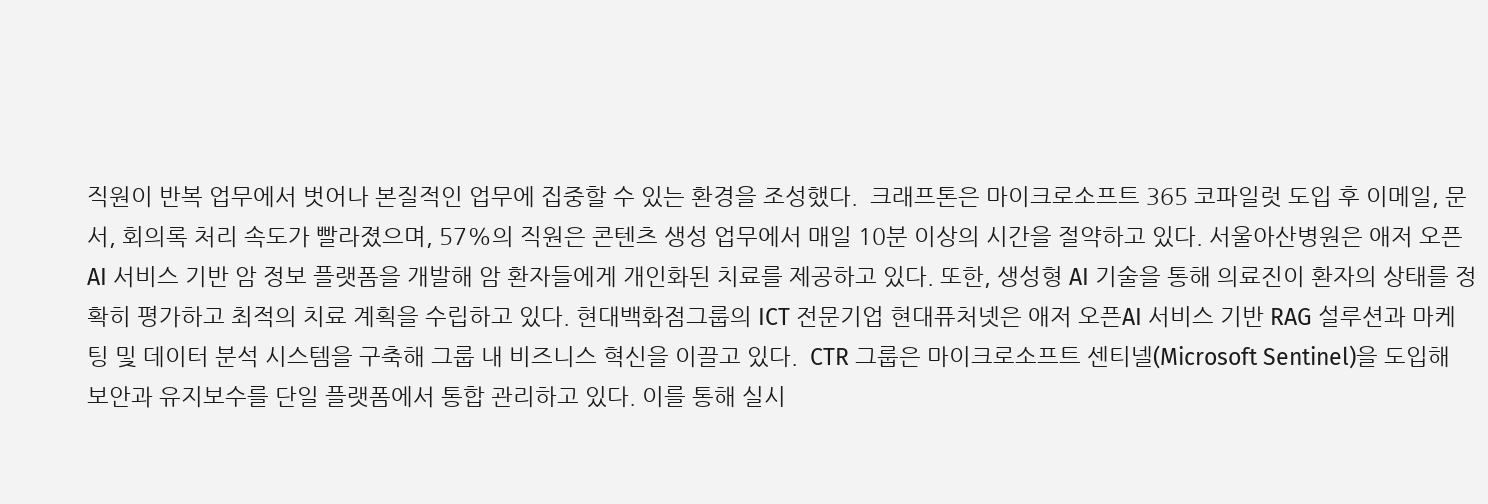직원이 반복 업무에서 벗어나 본질적인 업무에 집중할 수 있는 환경을 조성했다.  크래프톤은 마이크로소프트 365 코파일럿 도입 후 이메일, 문서, 회의록 처리 속도가 빨라졌으며, 57%의 직원은 콘텐츠 생성 업무에서 매일 10분 이상의 시간을 절약하고 있다. 서울아산병원은 애저 오픈AI 서비스 기반 암 정보 플랫폼을 개발해 암 환자들에게 개인화된 치료를 제공하고 있다. 또한, 생성형 AI 기술을 통해 의료진이 환자의 상태를 정확히 평가하고 최적의 치료 계획을 수립하고 있다. 현대백화점그룹의 ICT 전문기업 현대퓨처넷은 애저 오픈AI 서비스 기반 RAG 설루션과 마케팅 및 데이터 분석 시스템을 구축해 그룹 내 비즈니스 혁신을 이끌고 있다.  CTR 그룹은 마이크로소프트 센티넬(Microsoft Sentinel)을 도입해 보안과 유지보수를 단일 플랫폼에서 통합 관리하고 있다. 이를 통해 실시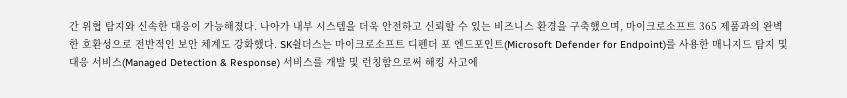간 위협 탐지와 신속한 대응이 가능해졌다. 나아가 내부 시스템을 더욱 안전하고 신뢰할 수 있는 비즈니스 환경을 구축했으며, 마이크로소프트 365 제품과의 완벽한 호환성으로 전반적인 보안 체계도 강화했다. SK쉴더스는 마이크로소프트 디펜더 포 엔드포인트(Microsoft Defender for Endpoint)를 사용한 매니지드 탐지 및 대응 서비스(Managed Detection & Response) 서비스를 개발 및 런칭함으로써 해킹 사고에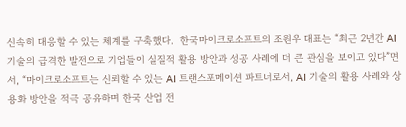신속히 대응할 수 있는 체계를 구축했다.  한국마이크로소프트의 조원우 대표는 “최근 2년간 AI 기술의 급격한 발전으로 기업들이 실질적 활용 방안과 성공 사례에 더 큰 관심을 보이고 있다”면서, “마이크로소프트는 신뢰할 수 있는 AI 트랜스포메이션 파트너로서, AI 기술의 활용 사례와 상용화 방안을 적극 공유하며 한국 산업 전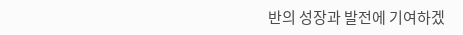반의 성장과 발전에 기여하겠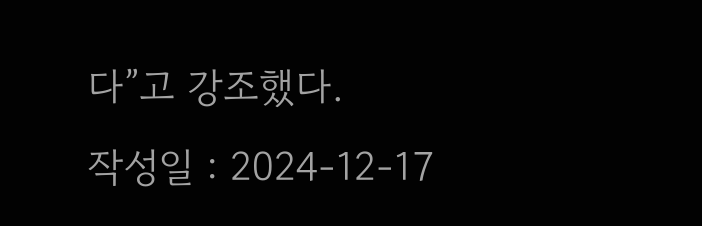다”고 강조했다.
작성일 : 2024-12-17